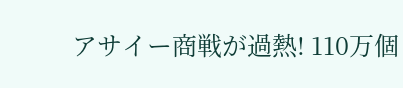アサイー商戦が過熱! 110万個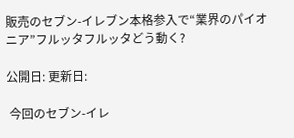販売のセブン-イレブン本格参入で“業界のパイオニア”フルッタフルッタどう動く?

公開日: 更新日:

 今回のセブン-イレ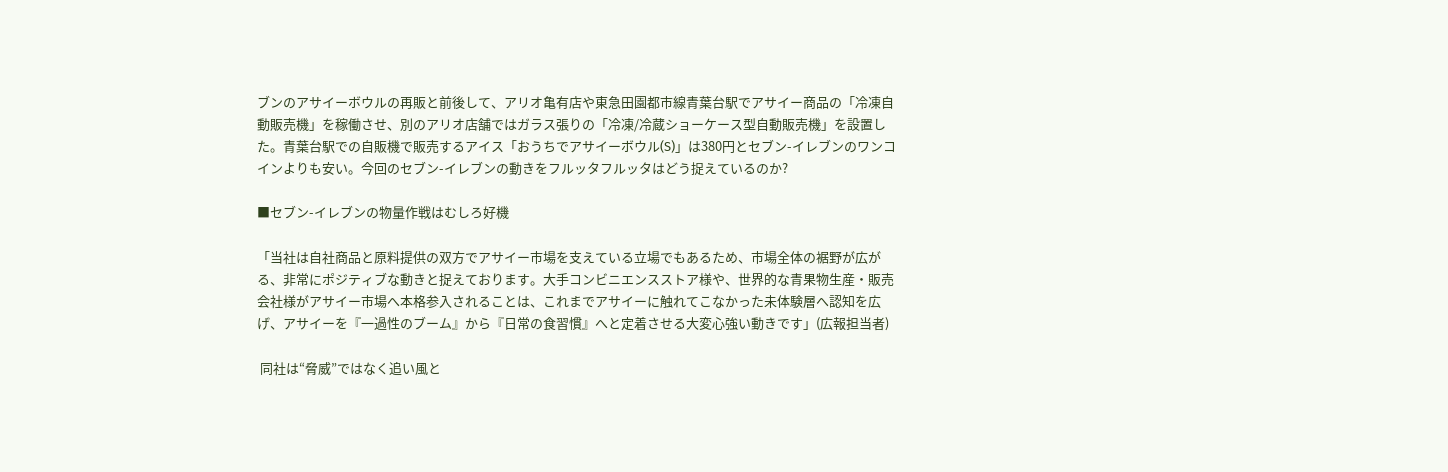ブンのアサイーボウルの再販と前後して、アリオ亀有店や東急田園都市線青葉台駅でアサイー商品の「冷凍自動販売機」を稼働させ、別のアリオ店舗ではガラス張りの「冷凍/冷蔵ショーケース型自動販売機」を設置した。青葉台駅での自販機で販売するアイス「おうちでアサイーボウル(S)」は380円とセブン-イレブンのワンコインよりも安い。今回のセブン-イレブンの動きをフルッタフルッタはどう捉えているのか?

■セブン-イレブンの物量作戦はむしろ好機

「当社は自社商品と原料提供の双方でアサイー市場を支えている立場でもあるため、市場全体の裾野が広がる、非常にポジティブな動きと捉えております。大手コンビニエンスストア様や、世界的な青果物生産・販売会社様がアサイー市場へ本格参入されることは、これまでアサイーに触れてこなかった未体験層へ認知を広げ、アサイーを『一過性のブーム』から『日常の食習慣』へと定着させる大変心強い動きです」(広報担当者)

 同社は“脅威”ではなく追い風と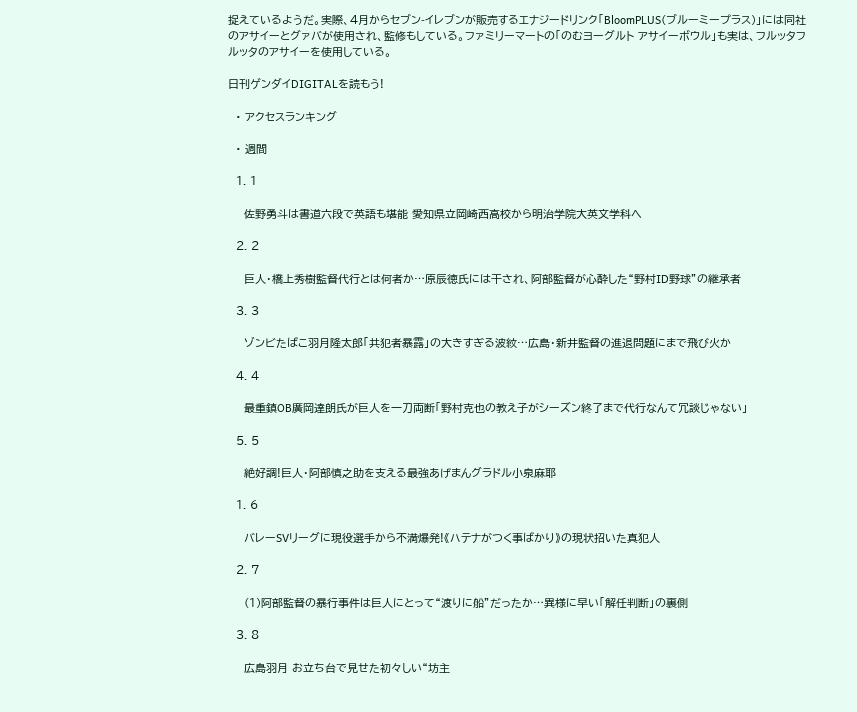捉えているようだ。実際、4月からセブン-イレブンが販売するエナジードリンク「BloomPLUS(ブルーミープラス)」には同社のアサイーとグァバが使用され、監修もしている。ファミリーマートの「のむヨーグルト アサイーボウル」も実は、フルッタフルッタのアサイーを使用している。

日刊ゲンダイDIGITALを読もう!

  • アクセスランキング

  • 週間

  1. 1

    佐野勇斗は書道六段で英語も堪能 愛知県立岡崎西高校から明治学院大英文学科へ

  2. 2

    巨人・橋上秀樹監督代行とは何者か…原辰徳氏には干され、阿部監督が心酔した“野村ID野球”の継承者

  3. 3

    ゾンビたばこ羽月隆太郎「共犯者暴露」の大きすぎる波紋…広島・新井監督の進退問題にまで飛び火か

  4. 4

    最重鎮OB廣岡達朗氏が巨人を一刀両断「野村克也の教え子がシーズン終了まで代行なんて冗談じゃない」

  5. 5

    絶好調!巨人・阿部慎之助を支える最強あげまんグラドル小泉麻耶

  1. 6

    バレーSVリーグに現役選手から不満爆発!《ハテナがつく事ばかり》の現状招いた真犯人

  2. 7

    (1)阿部監督の暴行事件は巨人にとって“渡りに船”だったか…異様に早い「解任判断」の裏側

  3. 8

    広島羽月 お立ち台で見せた初々しい“坊主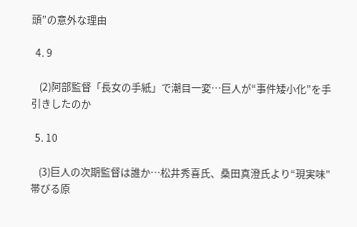頭”の意外な理由

  4. 9

    (2)阿部監督「長女の手紙」で潮目一変…巨人が“事件矮小化”を手引きしたのか

  5. 10

    (3)巨人の次期監督は誰か…松井秀喜氏、桑田真澄氏より“現実味”帯びる原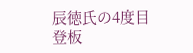辰徳氏の4度目登板